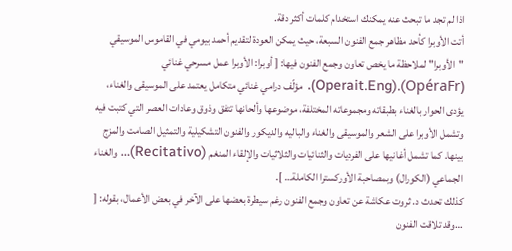اذا لم تجد ما تبحث عنه يمكنك استخدام كلمات أكثر دقة.
أتت الأوبرا كأحد مظاهر جمع الفنون السبعة، حيث يمكن العودة لتقديم أحمد بيومي في القاموس الموسيقي "الأوبرا" لملاحظة ما يخص تعاون وجمع الفنون فيها: [ أوبرا: الأوبرا عمل مسرحي غنائي Operait.Eng).(OpéraFr)). مؤلّف درامي غنائي متكامل يعتمد على الموسيقى والغناء، يؤدى الحوار بالغناء بطبقاته ومجموعاته المختلفة، موضوعها وألحانها تتفق وذوق وعادات العصر التي كتبت فيه وتشمل الأوبرا على الشعر والموسيقى والغناء والباليه والديكور والفنون التشكيلية والتمثيل الصامت والمزج بينها. كما تشمل أغانيها على الفرديات والثنائيات والثلاثيات والإلقاء المنغم (Recitativo)… والغناء الجماعي (الكورال) وبمصاحبة الأوركسترا الكاملة… ].
كذلك تحدث د. ثروت عكاشة عن تعاون وجمع الفنون رغم سيطرة بعضها على الآخر في بعض الأعمال، بقوله: [ …وقد تلاقت الفنون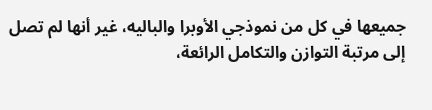جميعها في كل من نموذجي الأوبرا والباليه، غير أنها لم تصل إلى مرتبة التوازن والتكامل الرائعة،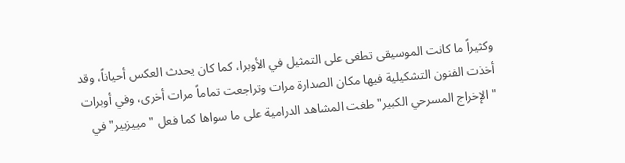وكثيراً ما كانت الموسيقى تطغى على التمثيل في الأوبرا، كما كان يحدث العكس أحياناً، وقد أخذت الفنون التشكيلية فيها مكان الصدارة مرات وتراجعت تماماً مرات أخرى، وفي أوبرات "الإخراج المسرحي الكبير" طغت المشاهد الدرامية على ما سواها كما فعل "مييزبير" في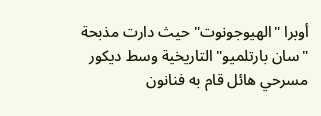أوبرا "الهيوجونوت" حيث دارت مذبحة "سان بارتلميو" التاريخية وسط ديكور مسرحي هائل قام به فنانون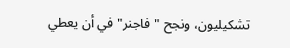تشكيليون، ونجح "فاجنر" في أن يعطي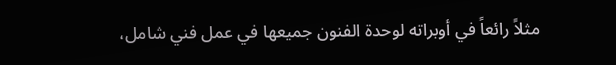مثلاً رائعاً في أوبراته لوحدة الفنون جميعها في عمل فني شامل،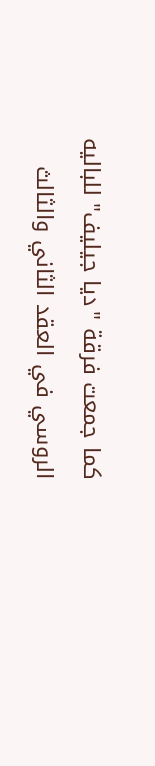كما جمعت فرقة "ديا جيليف" للباليه الروسي في العقد الثاني والثالث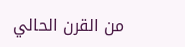من القرن الحالي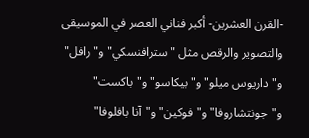-القرن العشرين- أكبر فناني العصر في الموسيقى والتصوير والرقص مثل "سترافنسكي" و"رافل" و"داريوس ميلو" و"بيكاسو" و"باكست" و"جونتشاروفا" و"فوكين" و"آنا بافلوفا"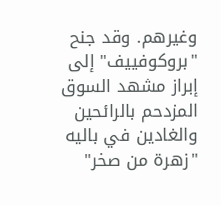وغيرهم. وقد جنح "بروكوفييف" إلى إبراز مشهد السوق المزدحم بالرائحين والغادين في باليه "زهرة من صخر"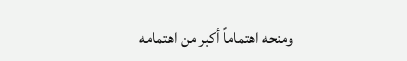ومنحه اهتماماً أكبر من اهتمامه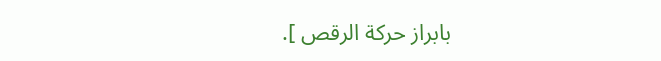بابراز حركة الرقص ].